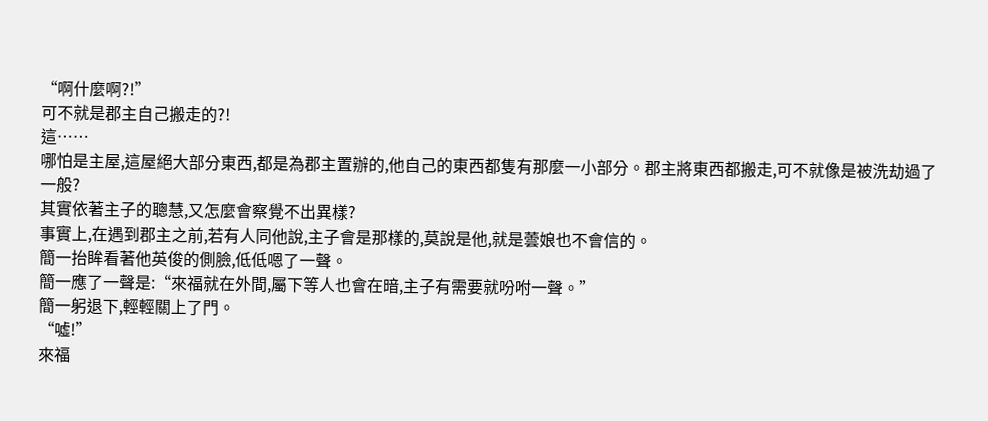“啊什麼啊?!”
可不就是郡主自己搬走的?!
這……
哪怕是主屋,這屋絕大部分東西,都是為郡主置辦的,他自己的東西都隻有那麼一小部分。郡主將東西都搬走,可不就像是被洗劫過了一般?
其實依著主子的聰慧,又怎麼會察覺不出異樣?
事實上,在遇到郡主之前,若有人同他說,主子會是那樣的,莫說是他,就是蕓娘也不會信的。
簡一抬眸看著他英俊的側臉,低低嗯了一聲。
簡一應了一聲是:“來福就在外間,屬下等人也會在暗,主子有需要就吩咐一聲。”
簡一躬退下,輕輕關上了門。
“噓!”
來福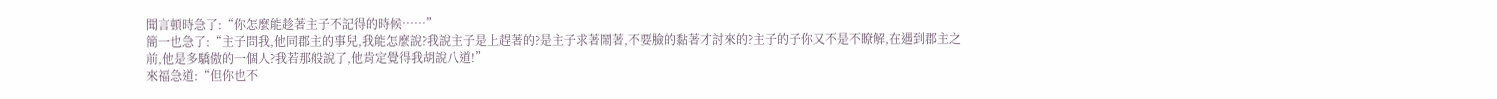聞言頓時急了:“你怎麼能趁著主子不記得的時候……”
簡一也急了:“主子問我,他同郡主的事兒,我能怎麼說?我說主子是上趕著的?是主子求著鬧著,不要臉的黏著才討來的?主子的子你又不是不瞭解,在遇到郡主之前,他是多驕傲的一個人?我若那般說了,他肯定覺得我胡說八道!”
來福急道:“但你也不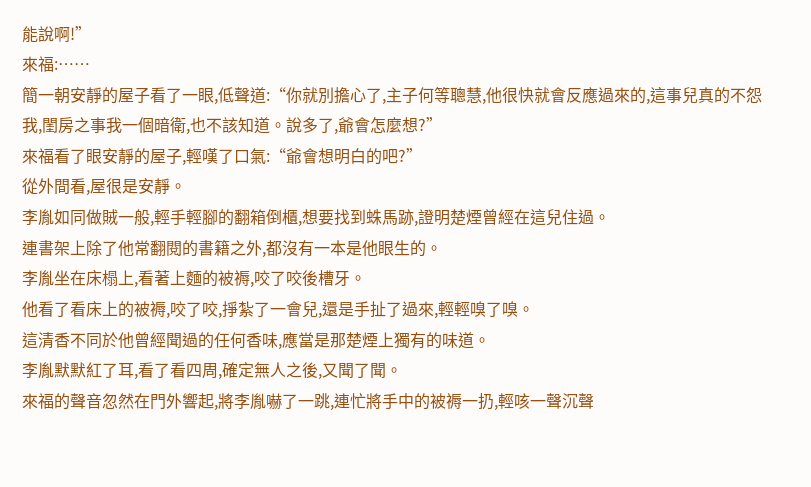能說啊!”
來福:……
簡一朝安靜的屋子看了一眼,低聲道:“你就別擔心了,主子何等聰慧,他很快就會反應過來的,這事兒真的不怨我,閨房之事我一個暗衛,也不該知道。說多了,爺會怎麼想?”
來福看了眼安靜的屋子,輕嘆了口氣:“爺會想明白的吧?”
從外間看,屋很是安靜。
李胤如同做賊一般,輕手輕腳的翻箱倒櫃,想要找到蛛馬跡,證明楚煙曾經在這兒住過。
連書架上除了他常翻閱的書籍之外,都沒有一本是他眼生的。
李胤坐在床榻上,看著上麵的被褥,咬了咬後槽牙。
他看了看床上的被褥,咬了咬,掙紮了一會兒,還是手扯了過來,輕輕嗅了嗅。
這清香不同於他曾經聞過的任何香味,應當是那楚煙上獨有的味道。
李胤默默紅了耳,看了看四周,確定無人之後,又聞了聞。
來福的聲音忽然在門外響起,將李胤嚇了一跳,連忙將手中的被褥一扔,輕咳一聲沉聲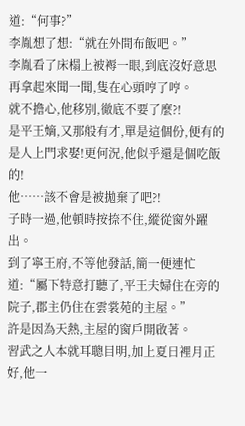道:“何事?”
李胤想了想:“就在外間布飯吧。”
李胤看了床榻上被褥一眼,到底沒好意思再拿起來聞一聞,隻在心頭哼了哼。
就不擔心,他移別,徹底不要了麼?!
是平王嫡,又那般有才,單是這個份,便有的是人上門求娶!更何況,他似乎還是個吃飯的!
他……該不會是被拋棄了吧?!
子時一過,他頓時按捺不住,縱從窗外躍出。
到了寧王府,不等他發話,簡一便連忙道:“屬下特意打聽了,平王夫婦住在旁的院子,郡主仍住在雲裳苑的主屋。”
許是因為天熱,主屋的窗戶開啟著。
習武之人本就耳聰目明,加上夏日裡月正好,他一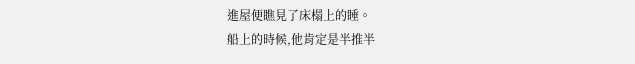進屋便瞧見了床榻上的睡。
船上的時候,他肯定是半推半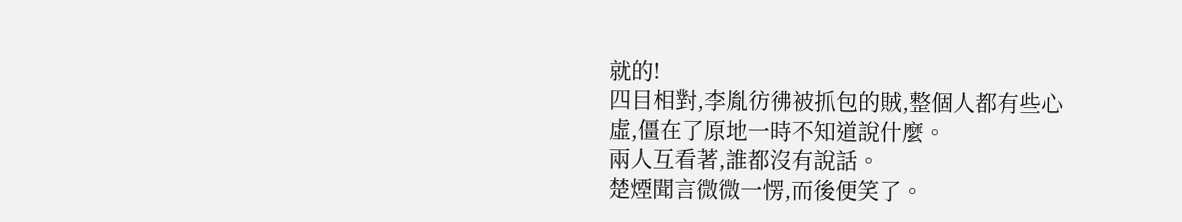就的!
四目相對,李胤彷彿被抓包的賊,整個人都有些心虛,僵在了原地一時不知道說什麼。
兩人互看著,誰都沒有說話。
楚煙聞言微微一愣,而後便笑了。